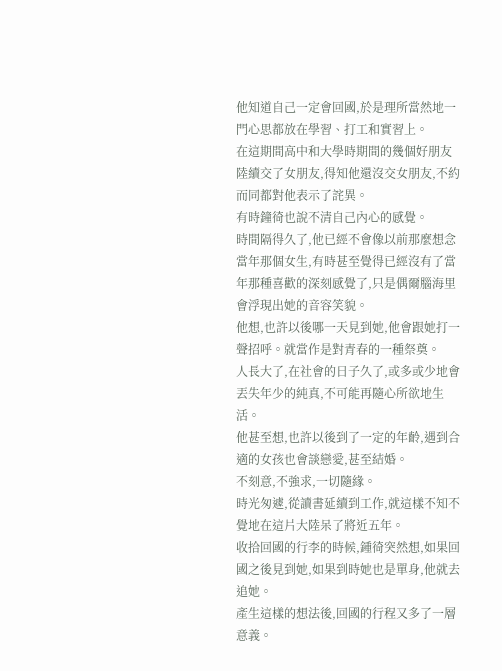他知道自己一定會回國,於是理所當然地一門心思都放在學習、打工和實習上。
在這期間高中和大學時期間的幾個好朋友陸續交了女朋友,得知他還沒交女朋友,不約而同都對他表示了詫異。
有時鐘徛也說不清自己內心的感覺。
時間隔得久了,他已經不會像以前那麼想念當年那個女生,有時甚至覺得已經沒有了當年那種喜歡的深刻感覺了,只是偶爾腦海里會浮現出她的音容笑貌。
他想,也許以後哪一天見到她,他會跟她打一聲招呼。就當作是對青春的一種祭奠。
人長大了,在社會的日子久了,或多或少地會丟失年少的純真,不可能再隨心所欲地生活。
他甚至想,也許以後到了一定的年齡,遇到合適的女孩也會談戀愛,甚至結婚。
不刻意,不強求,一切隨緣。
時光匆遽,從讀書延續到工作,就這樣不知不覺地在這片大陸呆了將近五年。
收拾回國的行李的時候,鍾徛突然想,如果回國之後見到她,如果到時她也是單身,他就去追她。
產生這樣的想法後,回國的行程又多了一層意義。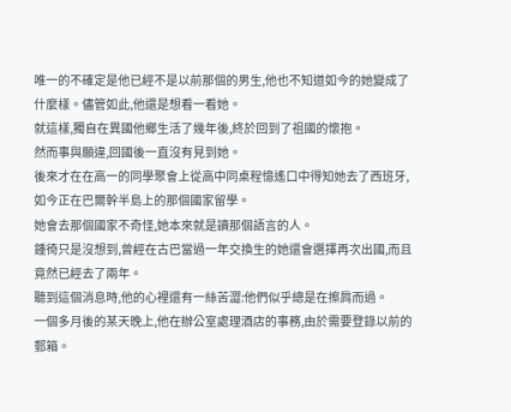唯一的不確定是他已經不是以前那個的男生,他也不知道如今的她變成了什麼樣。儘管如此,他還是想看一看她。
就這樣,獨自在異國他鄉生活了幾年後,終於回到了祖國的懷抱。
然而事與願違,回國後一直沒有見到她。
後來才在在高一的同學聚會上從高中同桌程憶遙口中得知她去了西班牙,如今正在巴爾幹半島上的那個國家留學。
她會去那個國家不奇怪,她本來就是讀那個語言的人。
鍾徛只是沒想到,曾經在古巴當過一年交換生的她還會選擇再次出國,而且竟然已經去了兩年。
聽到這個消息時,他的心裡還有一絲苦澀:他們似乎總是在擦肩而過。
一個多月後的某天晚上,他在辦公室處理酒店的事務,由於需要登錄以前的郵箱。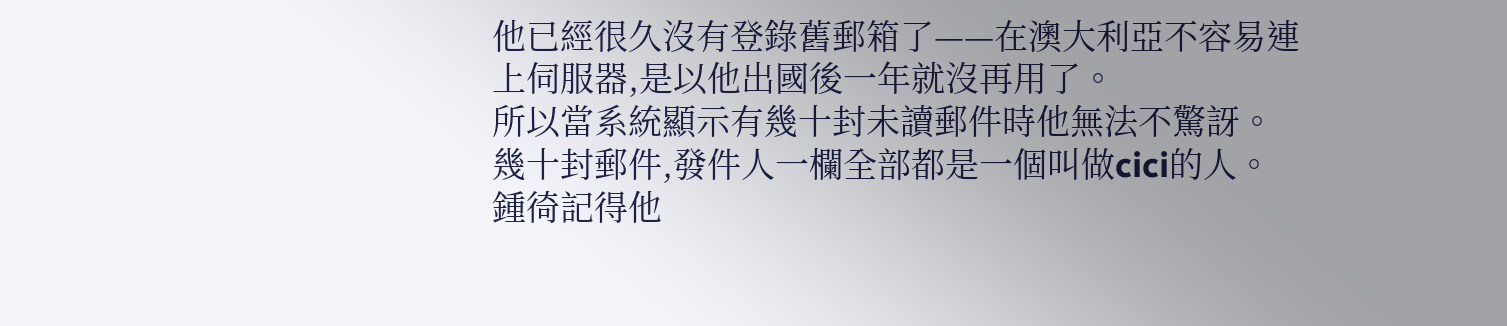他已經很久沒有登錄舊郵箱了——在澳大利亞不容易連上伺服器,是以他出國後一年就沒再用了。
所以當系統顯示有幾十封未讀郵件時他無法不驚訝。
幾十封郵件,發件人一欄全部都是一個叫做cici的人。
鍾徛記得他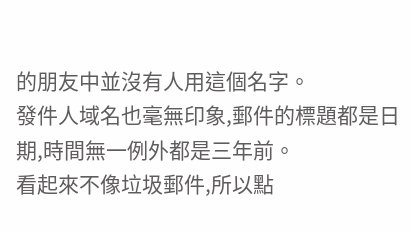的朋友中並沒有人用這個名字。
發件人域名也毫無印象,郵件的標題都是日期,時間無一例外都是三年前。
看起來不像垃圾郵件,所以點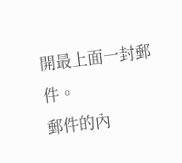開最上面一封郵件。
郵件的內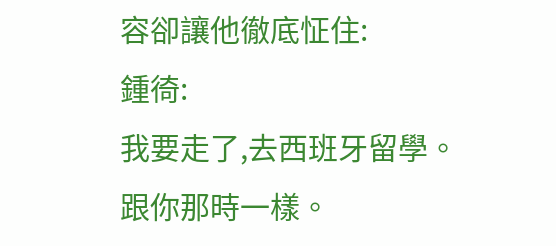容卻讓他徹底怔住:
鍾徛:
我要走了,去西班牙留學。跟你那時一樣。